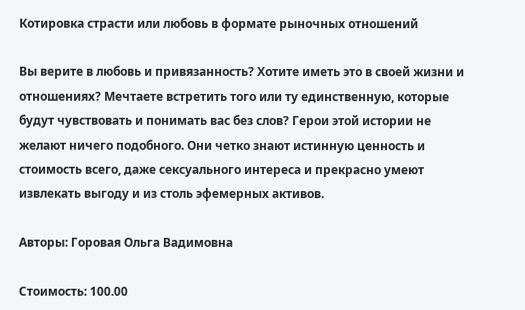Котировка страсти или любовь в формате рыночных отношений

Вы верите в любовь и привязанность? Хотите иметь это в своей жизни и отношениях? Мечтаете встретить того или ту единственную, которые будут чувствовать и понимать вас без слов? Герои этой истории не желают ничего подобного. Они четко знают истинную ценность и стоимость всего, даже сексуального интереса и прекрасно умеют извлекать выгоду и из столь эфемерных активов.

Авторы: Горовая Ольга Вадимовна

Стоимость: 100.00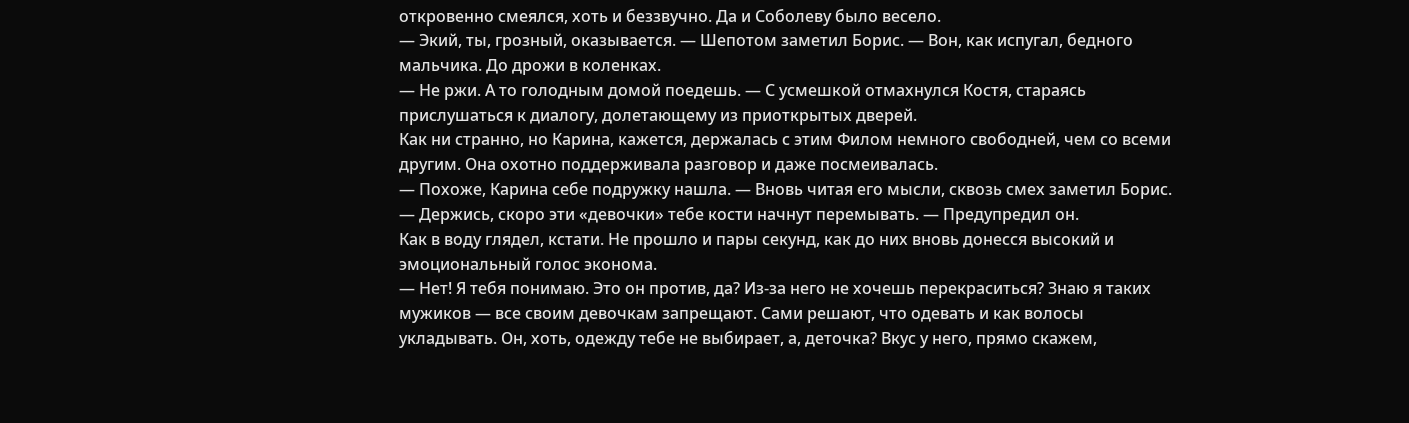откровенно смеялся, хоть и беззвучно. Да и Соболеву было весело.
— Экий, ты, грозный, оказывается. — Шепотом заметил Борис. — Вон, как испугал, бедного мальчика. До дрожи в коленках.
— Не ржи. А то голодным домой поедешь. — С усмешкой отмахнулся Костя, стараясь прислушаться к диалогу, долетающему из приоткрытых дверей.
Как ни странно, но Карина, кажется, держалась с этим Филом немного свободней, чем со всеми другим. Она охотно поддерживала разговор и даже посмеивалась.
— Похоже, Карина себе подружку нашла. — Вновь читая его мысли, сквозь смех заметил Борис. — Держись, скоро эти «девочки» тебе кости начнут перемывать. — Предупредил он.
Как в воду глядел, кстати. Не прошло и пары секунд, как до них вновь донесся высокий и эмоциональный голос эконома.
— Нет! Я тебя понимаю. Это он против, да? Из-за него не хочешь перекраситься? Знаю я таких мужиков — все своим девочкам запрещают. Сами решают, что одевать и как волосы укладывать. Он, хоть, одежду тебе не выбирает, а, деточка? Вкус у него, прямо скажем,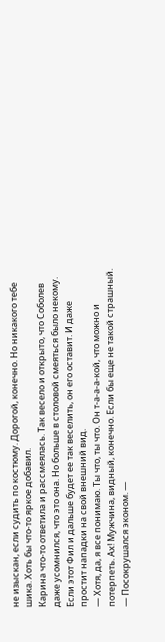не изыскан, если судить по костюму. Дорогой, конечно. Но никакого тебе шика. Хоть бы что-то яркое добавил.
Карина что-то ответила и рассмеялась. Так весело и открыто, что Соболев даже усомнился, что это она. Но больше в столовой смеяться было некому. Если этот Фил и дальше будет ее так веселить, он его оставит. И даже простит нападки на свой внешний вид.
— Хотя, да, я все понимаю. Ты что, ты что. Он т-а-а-а-кой, что можно и потерпеть. Ах! Мужчина, видный, конечно. Если бы еще не такой страшный. — Посокрушался эконом. —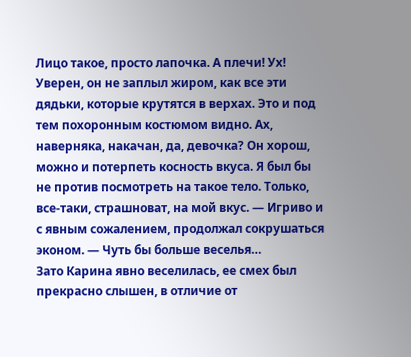Лицо такое, просто лапочка. А плечи! Ух! Уверен, он не заплыл жиром, как все эти дядьки, которые крутятся в верхах. Это и под тем похоронным костюмом видно. Ах, наверняка, накачан, да, девочка? Он хорош, можно и потерпеть косность вкуса. Я был бы не против посмотреть на такое тело. Только, все-таки, страшноват, на мой вкус. — Игриво и с явным сожалением, продолжал сокрушаться эконом. — Чуть бы больше веселья…
Зато Карина явно веселилась, ее смех был прекрасно слышен, в отличие от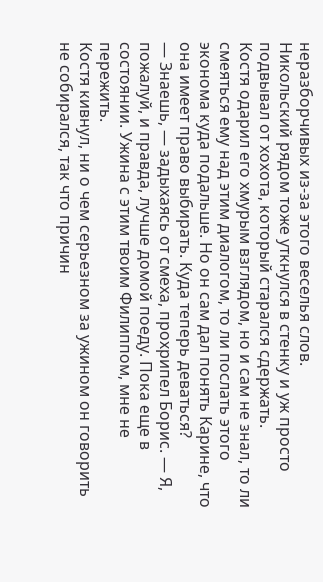неразборчивых из-за этого веселья слов.
Никольский рядом тоже уткнулся в стенку и уж просто подвывал от хохота, который старался сдержать.
Костя одарил его хмурым взглядом, но и сам не знал, то ли смеяться ему над этим диалогом, то ли послать этого эконома куда подальше. Но он сам дал понять Карине, что она имеет право выбирать. Куда теперь деваться?
— Знаешь, — задыхаясь от смеха, прохрипел Борис. — Я, пожалуй, и правда, лучше домой поеду. Пока еще в состоянии. Ужина с этим твоим Филиппом, мне не пережить.
Костя кивнул, ни о чем серьезном за ужином он говорить не собирался, так что причин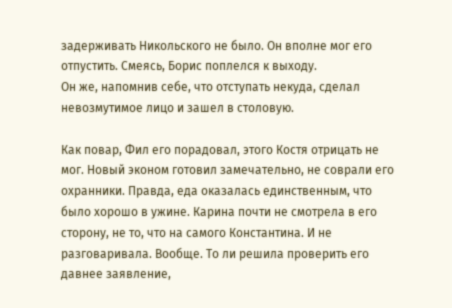задерживать Никольского не было. Он вполне мог его отпустить. Смеясь, Борис поплелся к выходу.
Он же, напомнив себе, что отступать некуда, сделал невозмутимое лицо и зашел в столовую.

Как повар, Фил его порадовал, этого Костя отрицать не мог. Новый эконом готовил замечательно, не соврали его охранники. Правда, еда оказалась единственным, что было хорошо в ужине. Карина почти не смотрела в его сторону, не то, что на самого Константина. И не разговаривала. Вообще. То ли решила проверить его давнее заявление,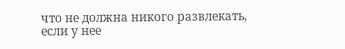что не должна никого развлекать, если у нее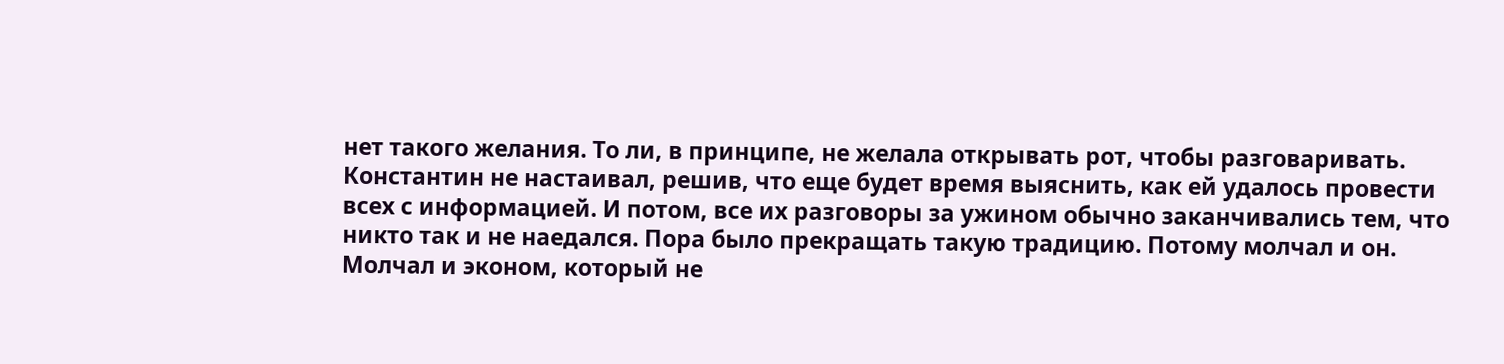нет такого желания. То ли, в принципе, не желала открывать рот, чтобы разговаривать.
Константин не настаивал, решив, что еще будет время выяснить, как ей удалось провести всех с информацией. И потом, все их разговоры за ужином обычно заканчивались тем, что никто так и не наедался. Пора было прекращать такую традицию. Потому молчал и он.
Молчал и эконом, который не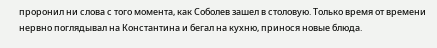проронил ни слова с того момента, как Соболев зашел в столовую. Только время от времени нервно поглядывал на Константина и бегал на кухню, принося новые блюда.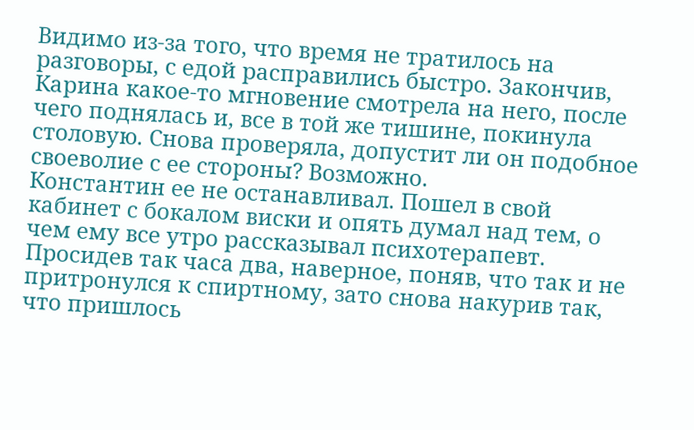Видимо из-за того, что время не тратилось на разговоры, с едой расправились быстро. Закончив, Карина какое-то мгновение смотрела на него, после чего поднялась и, все в той же тишине, покинула столовую. Снова проверяла, допустит ли он подобное своеволие с ее стороны? Возможно.
Константин ее не останавливал. Пошел в свой кабинет с бокалом виски и опять думал над тем, о чем ему все утро рассказывал психотерапевт. Просидев так часа два, наверное, поняв, что так и не притронулся к спиртному, зато снова накурив так, что пришлось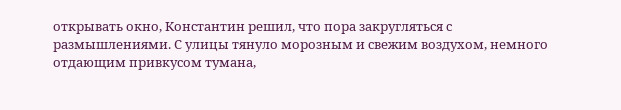открывать окно, Константин решил, что пора закругляться с размышлениями. С улицы тянуло морозным и свежим воздухом, немного отдающим привкусом тумана,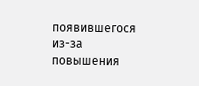появившегося из-за повышения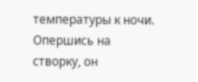температуры к ночи. Опершись на створку, он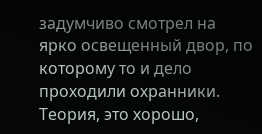задумчиво смотрел на ярко освещенный двор, по которому то и дело проходили охранники.
Теория, это хорошо,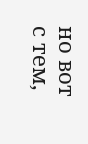но вот с тем,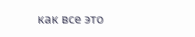как все это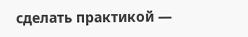сделать практикой —